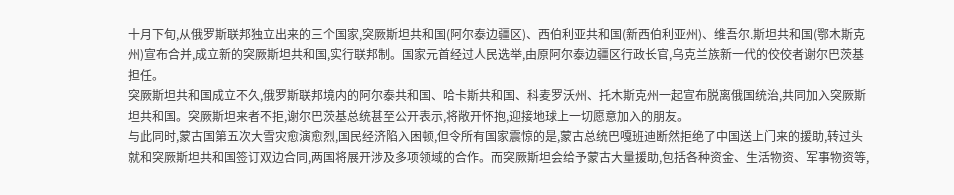十月下旬,从俄罗斯联邦独立出来的三个国家,突厥斯坦共和国(阿尔泰边疆区)、西伯利亚共和国(新西伯利亚州)、维吾尔.斯坦共和国(鄂木斯克州)宣布合并,成立新的突厥斯坦共和国,实行联邦制。国家元首经过人民选举,由原阿尔泰边疆区行政长官,乌克兰族新一代的佼佼者谢尔巴茨基担任。
突厥斯坦共和国成立不久,俄罗斯联邦境内的阿尔泰共和国、哈卡斯共和国、科麦罗沃州、托木斯克州一起宣布脱离俄国统治,共同加入突厥斯坦共和国。突厥斯坦来者不拒,谢尔巴茨基总统甚至公开表示,将敞开怀抱,迎接地球上一切愿意加入的朋友。
与此同时,蒙古国第五次大雪灾愈演愈烈,国民经济陷入困顿,但令所有国家震惊的是,蒙古总统巴嘎班迪断然拒绝了中国送上门来的援助,转过头就和突厥斯坦共和国签订双边合同,两国将展开涉及多项领域的合作。而突厥斯坦会给予蒙古大量援助,包括各种资金、生活物资、军事物资等,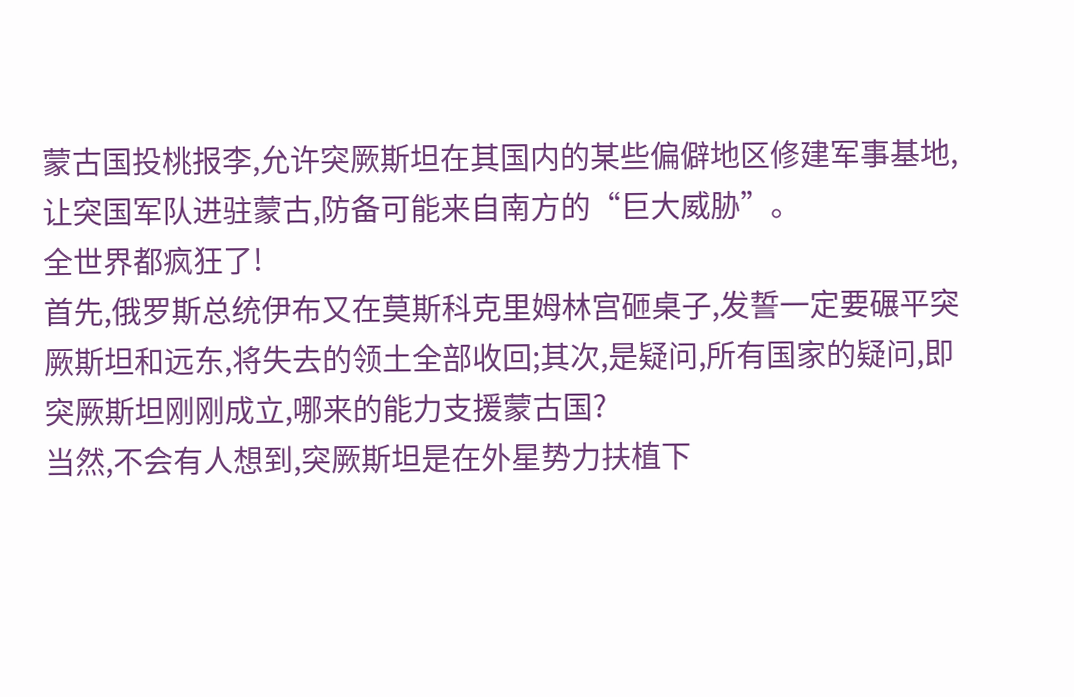蒙古国投桃报李,允许突厥斯坦在其国内的某些偏僻地区修建军事基地,让突国军队进驻蒙古,防备可能来自南方的“巨大威胁”。
全世界都疯狂了!
首先,俄罗斯总统伊布又在莫斯科克里姆林宫砸桌子,发誓一定要碾平突厥斯坦和远东,将失去的领土全部收回;其次,是疑问,所有国家的疑问,即突厥斯坦刚刚成立,哪来的能力支援蒙古国?
当然,不会有人想到,突厥斯坦是在外星势力扶植下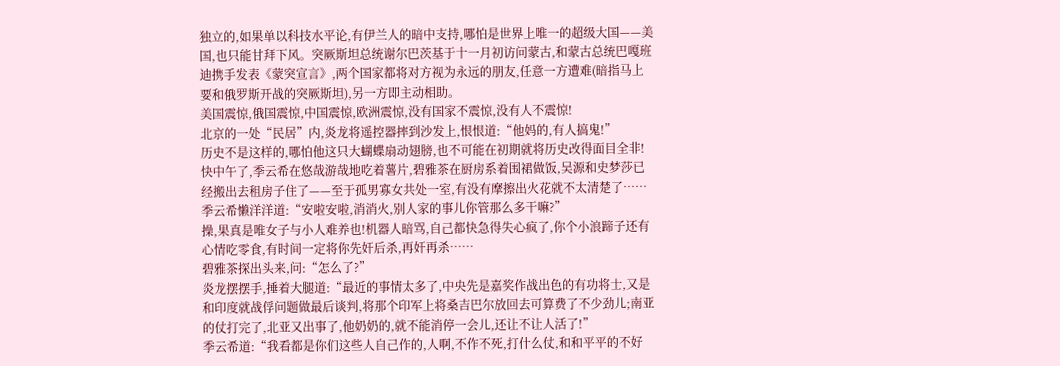独立的,如果单以科技水平论,有伊兰人的暗中支持,哪怕是世界上唯一的超级大国——美国,也只能甘拜下风。突厥斯坦总统谢尔巴茨基于十一月初访问蒙古,和蒙古总统巴嘎班迪携手发表《蒙突宣言》,两个国家都将对方视为永远的朋友,任意一方遭难(暗指马上要和俄罗斯开战的突厥斯坦),另一方即主动相助。
美国震惊,俄国震惊,中国震惊,欧洲震惊,没有国家不震惊,没有人不震惊!
北京的一处“民居”内,炎龙将遥控器摔到沙发上,恨恨道:“他妈的,有人搞鬼!”
历史不是这样的,哪怕他这只大蝴蝶扇动翅膀,也不可能在初期就将历史改得面目全非!快中午了,季云希在悠哉游哉地吃着薯片,碧雅茶在厨房系着围裙做饭,吴源和史梦莎已经搬出去租房子住了——至于孤男寡女共处一室,有没有摩擦出火花就不太清楚了……
季云希懒洋洋道:“安啦安啦,消消火,别人家的事儿你管那么多干嘛?”
操,果真是唯女子与小人难养也!机器人暗骂,自己都快急得失心疯了,你个小浪蹄子还有心情吃零食,有时间一定将你先奸后杀,再奸再杀……
碧雅茶探出头来,问:“怎么了?”
炎龙摆摆手,捶着大腿道:“最近的事情太多了,中央先是嘉奖作战出色的有功将士,又是和印度就战俘问题做最后谈判,将那个印军上将桑吉巴尔放回去可算费了不少劲儿;南亚的仗打完了,北亚又出事了,他奶奶的,就不能消停一会儿,还让不让人活了!”
季云希道:“我看都是你们这些人自己作的,人啊,不作不死,打什么仗,和和平平的不好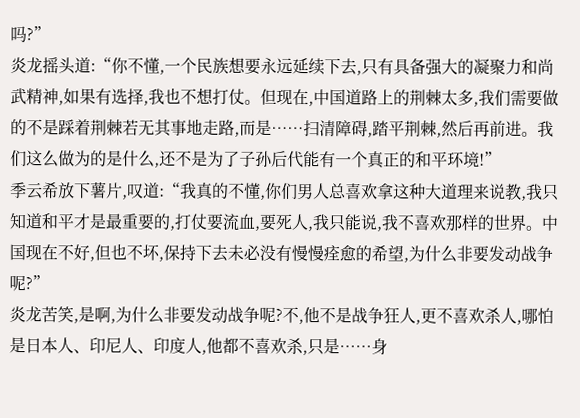吗?”
炎龙摇头道:“你不懂,一个民族想要永远延续下去,只有具备强大的凝聚力和尚武精神,如果有选择,我也不想打仗。但现在,中国道路上的荆棘太多,我们需要做的不是踩着荆棘若无其事地走路,而是……扫清障碍,踏平荆棘,然后再前进。我们这么做为的是什么,还不是为了子孙后代能有一个真正的和平环境!”
季云希放下薯片,叹道:“我真的不懂,你们男人总喜欢拿这种大道理来说教,我只知道和平才是最重要的,打仗要流血,要死人,我只能说,我不喜欢那样的世界。中国现在不好,但也不坏,保持下去未必没有慢慢痊愈的希望,为什么非要发动战争呢?”
炎龙苦笑,是啊,为什么非要发动战争呢?不,他不是战争狂人,更不喜欢杀人,哪怕是日本人、印尼人、印度人,他都不喜欢杀,只是……身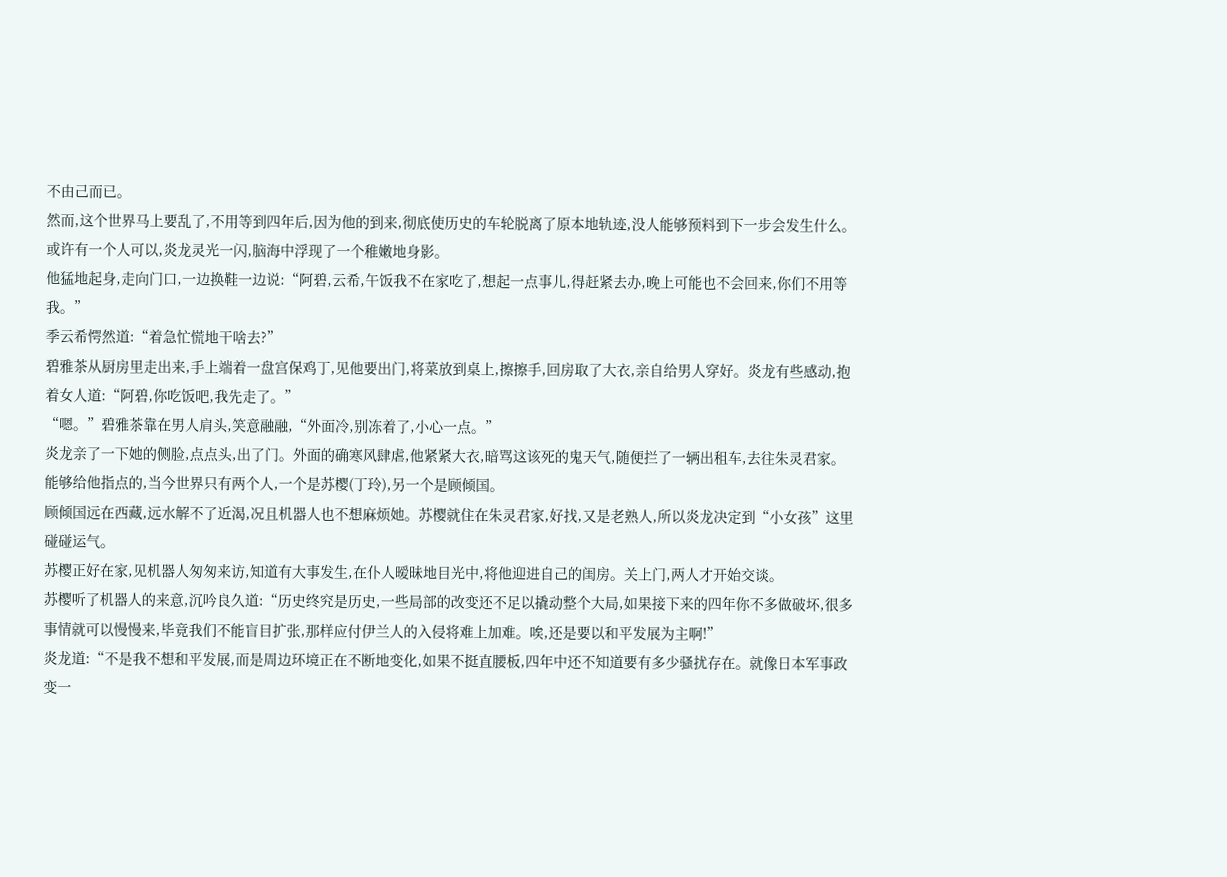不由己而已。
然而,这个世界马上要乱了,不用等到四年后,因为他的到来,彻底使历史的车轮脱离了原本地轨迹,没人能够预料到下一步会发生什么。或许有一个人可以,炎龙灵光一闪,脑海中浮现了一个稚嫩地身影。
他猛地起身,走向门口,一边换鞋一边说:“阿碧,云希,午饭我不在家吃了,想起一点事儿,得赶紧去办,晚上可能也不会回来,你们不用等我。”
季云希愕然道:“着急忙慌地干啥去?”
碧雅茶从厨房里走出来,手上端着一盘宫保鸡丁,见他要出门,将菜放到桌上,擦擦手,回房取了大衣,亲自给男人穿好。炎龙有些感动,抱着女人道:“阿碧,你吃饭吧,我先走了。”
“嗯。”碧雅茶靠在男人肩头,笑意融融,“外面冷,别冻着了,小心一点。”
炎龙亲了一下她的侧脸,点点头,出了门。外面的确寒风肆虐,他紧紧大衣,暗骂这该死的鬼天气,随便拦了一辆出租车,去往朱灵君家。
能够给他指点的,当今世界只有两个人,一个是苏樱(丁玲),另一个是顾倾国。
顾倾国远在西藏,远水解不了近渴,况且机器人也不想麻烦她。苏樱就住在朱灵君家,好找,又是老熟人,所以炎龙决定到“小女孩”这里碰碰运气。
苏樱正好在家,见机器人匆匆来访,知道有大事发生,在仆人暧昧地目光中,将他迎进自己的闺房。关上门,两人才开始交谈。
苏樱听了机器人的来意,沉吟良久道:“历史终究是历史,一些局部的改变还不足以撬动整个大局,如果接下来的四年你不多做破坏,很多事情就可以慢慢来,毕竟我们不能盲目扩张,那样应付伊兰人的入侵将难上加难。唉,还是要以和平发展为主啊!”
炎龙道:“不是我不想和平发展,而是周边环境正在不断地变化,如果不挺直腰板,四年中还不知道要有多少骚扰存在。就像日本军事政变一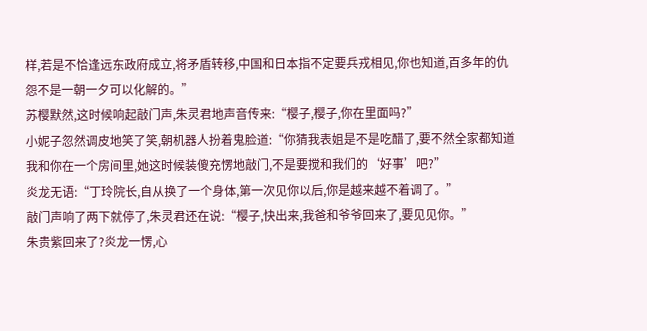样,若是不恰逢远东政府成立,将矛盾转移,中国和日本指不定要兵戎相见,你也知道,百多年的仇怨不是一朝一夕可以化解的。”
苏樱默然,这时候响起敲门声,朱灵君地声音传来:“樱子,樱子,你在里面吗?”
小妮子忽然调皮地笑了笑,朝机器人扮着鬼脸道:“你猜我表姐是不是吃醋了,要不然全家都知道我和你在一个房间里,她这时候装傻充愣地敲门,不是要搅和我们的‘好事’吧?”
炎龙无语:“丁玲院长,自从换了一个身体,第一次见你以后,你是越来越不着调了。”
敲门声响了两下就停了,朱灵君还在说:“樱子,快出来,我爸和爷爷回来了,要见见你。”
朱贵紫回来了?炎龙一愣,心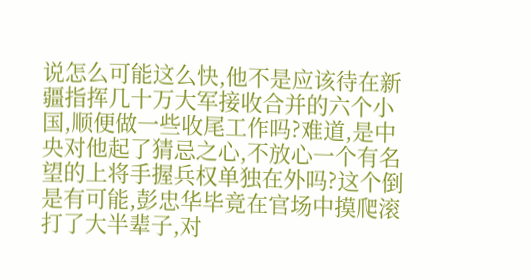说怎么可能这么快,他不是应该待在新疆指挥几十万大军接收合并的六个小国,顺便做一些收尾工作吗?难道,是中央对他起了猜忌之心,不放心一个有名望的上将手握兵权单独在外吗?这个倒是有可能,彭忠华毕竟在官场中摸爬滚打了大半辈子,对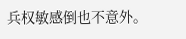兵权敏感倒也不意外。